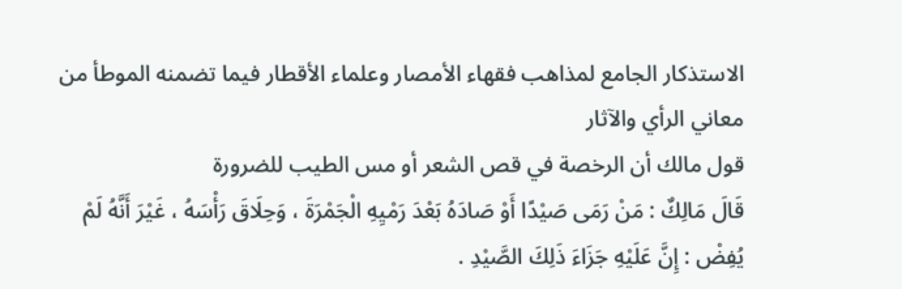الاستذكار الجامع لمذاهب فقهاء الأمصار وعلماء الأقطار فيما تضمنه الموطأ من معاني الرأي والآثار
قول مالك أن الرخصة في قص الشعر أو مس الطيب للضرورة
قَالَ مَالِكٌ : مَنْ رَمَى صَيْدًا أَوْ صَادَهُ بَعْدَ رَمْيِهِ الْجَمْرَةَ ، وَحِلَاقَ رَأْسَهُ ، غَيْرَ أَنَّهُ لَمْ يُفِضْ : إِنَّ عَلَيْهِ جَزَاءَ ذَلِكَ الصَّيْدِ .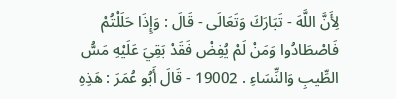لِأَنَّ اللَّهَ - تَبَارَكَ وَتَعَالَى - قَالَ : وَإِذَا حَلَلْتُمْ فَاصْطَادُوا وَمَنْ لَمْ يُفِضْ فَقَدْ بَقِيَ عَلَيْهِ مَسُّ الطِّيبِ وَالنِّسَاءِ . 19002 - قَالَ أَبُو عُمَرَ : هَذِهِ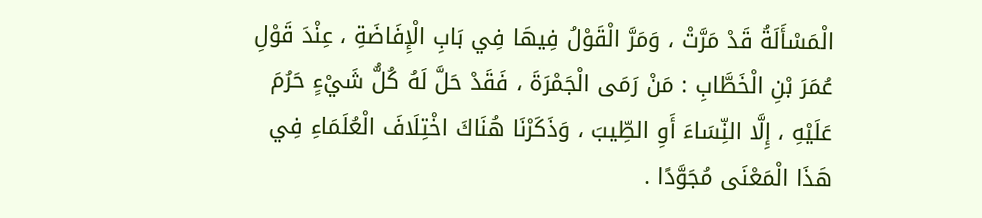الْمَسْأَلَةُ قَدْ مَرَّتْ ، وَمَرَّ الْقَوْلُ فِيهَا فِي بَابِ الْإِفَاضَةِ ، عِنْدَ قَوْلِ عُمَرَ بْنِ الْخَطَّابِ : مَنْ رَمَى الْجَمْرَةَ ، فَقَدْ حَلَّ لَهُ كُلُّ شَيْءٍ حَرُمَ عَلَيْهِ ، إِلَّا النِّسَاءَ أَوِ الطِّيبَ ، وَذَكَرْنَا هُنَاكَ اخْتِلَافَ الْعُلَمَاءِ فِي هَذَا الْمَعْنَى مُجَوَّدًا .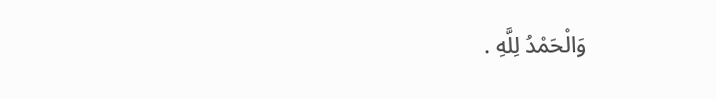وَالْحَمْدُ لِلَّهِ .